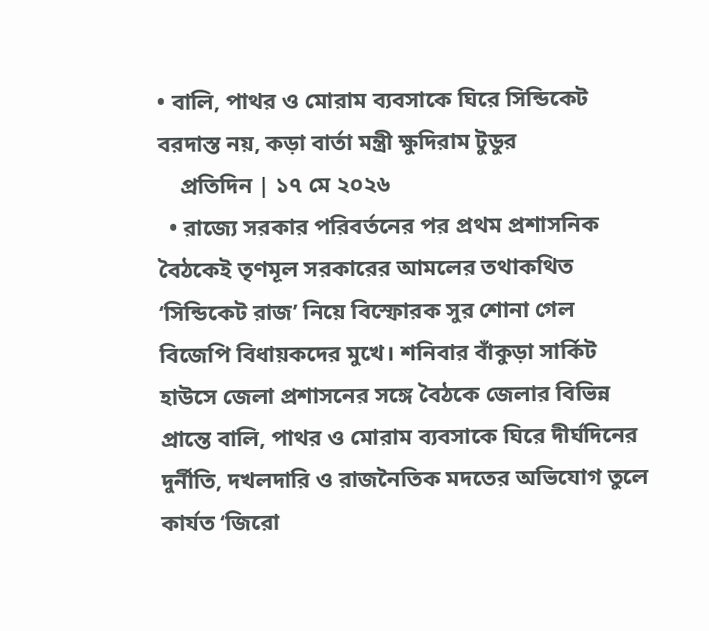• বালি, পাথর ও মোরাম ব্যবসাকে ঘিরে সিন্ডিকেট বরদাস্ত নয়, কড়া বার্তা মন্ত্রী ক্ষুদিরাম টুডুর
    প্রতিদিন | ১৭ মে ২০২৬
  • রাজ্যে সরকার পরিবর্তনের পর প্রথম প্রশাসনিক বৈঠকেই তৃণমূল সরকারের আমলের তথাকথিত ‘সিন্ডিকেট রাজ’ নিয়ে বিস্ফোরক সুর শোনা গেল বিজেপি বিধায়কদের মুখে। শনিবার বাঁকুড়া সার্কিট হাউসে জেলা প্রশাসনের সঙ্গে বৈঠকে জেলার বিভিন্ন প্রান্তে বালি, পাথর ও মোরাম ব্যবসাকে ঘিরে দীর্ঘদিনের দুর্নীতি, দখলদারি ও রাজনৈতিক মদতের অভিযোগ তুলে কার্যত ‘জিরো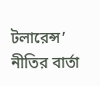টলারেন্স’ নীতির বার্তা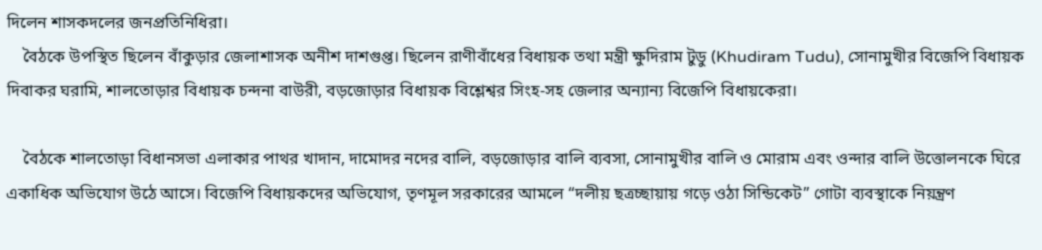দিলেন শাসকদলের জনপ্রতিনিধিরা।
    বৈঠকে উপস্থিত ছিলেন বাঁকুড়ার জেলাশাসক অনীশ দাশগুপ্ত। ছিলেন রাণীবাঁধের বিধায়ক তথা মন্ত্রী ক্ষুদিরাম টুডু (Khudiram Tudu), সোনামুখীর বিজেপি বিধায়ক দিবাকর ঘরামি, শালতোড়ার বিধায়ক চন্দনা বাউরী, বড়জোড়ার বিধায়ক বিশ্লেশ্বর সিংহ-সহ জেলার অন্যান্য বিজেপি বিধায়কেরা।

    বৈঠকে শালতোড়া বিধানসভা এলাকার পাথর খাদান, দামোদর নদের বালি, বড়জোড়ার বালি ব্যবসা, সোনামুখীর বালি ও মোরাম এবং ওন্দার বালি উত্তোলনকে ঘিরে একাধিক অভিযোগ উঠে আসে। বিজেপি বিধায়কদের অভিযোগ, তৃণমূল সরকারের আমলে “দলীয় ছত্রচ্ছায়ায় গড়ে ওঠা সিন্ডিকেট” গোটা ব্যবস্থাকে নিয়ন্ত্রণ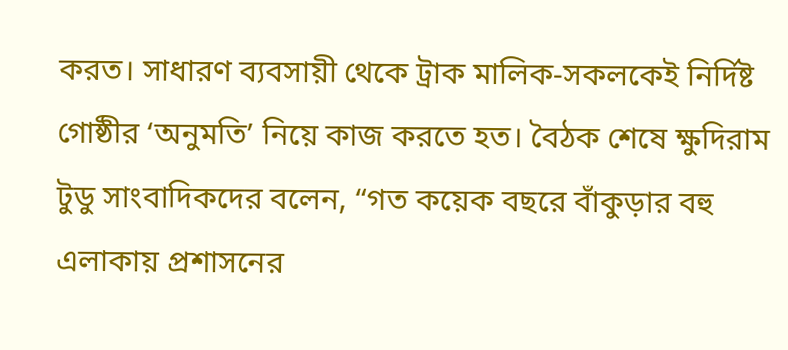করত। সাধারণ ব্যবসায়ী থেকে ট্রাক মালিক-সকলকেই নির্দিষ্ট গোষ্ঠীর ‘অনুমতি’ নিয়ে কাজ করতে হত। বৈঠক শেষে ক্ষুদিরাম টুডু সাংবাদিকদের বলেন, “গত কয়েক বছরে বাঁকুড়ার বহু এলাকায় প্রশাসনের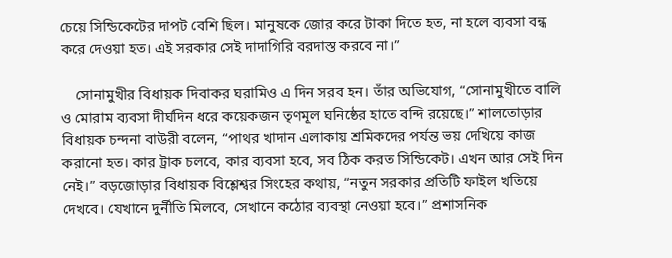চেয়ে সিন্ডিকেটের দাপট বেশি ছিল। মানুষকে জোর করে টাকা দিতে হত, না হলে ব্যবসা বন্ধ করে দেওয়া হত। এই সরকার সেই দাদাগিরি বরদাস্ত করবে না।”

    সোনামুখীর বিধায়ক দিবাকর ঘরামিও এ দিন সরব হন। তাঁর অভিযোগ, “সোনামুখীতে বালি ও মোরাম ব্যবসা দীর্ঘদিন ধরে কয়েকজন তৃণমূল ঘনিষ্ঠের হাতে বন্দি রয়েছে।” শালতোড়ার বিধায়ক চন্দনা বাউরী বলেন, “পাথর খাদান এলাকায় শ্রমিকদের পর্যন্ত ভয় দেখিয়ে কাজ করানো হত। কার ট্রাক চলবে, কার ব্যবসা হবে, সব ঠিক করত সিন্ডিকেট। এখন আর সেই দিন নেই।” বড়জোড়ার বিধায়ক বিশ্লেশ্বর সিংহের কথায়, “নতুন সরকার প্রতিটি ফাইল খতিয়ে দেখবে। যেখানে দুর্নীতি মিলবে, সেখানে কঠোর ব্যবস্থা নেওয়া হবে।” প্রশাসনিক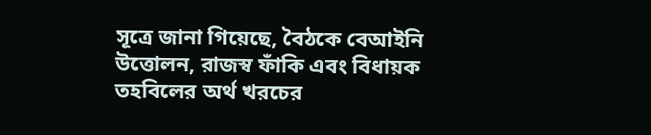সূত্রে জানা গিয়েছে, বৈঠকে বেআইনি উত্তোলন, রাজস্ব ফাঁকি এবং বিধায়ক তহবিলের অর্থ খরচের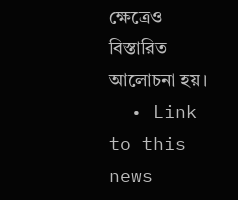ক্ষেত্রেও বিস্তারিত আলোচনা হয়।
  • Link to this news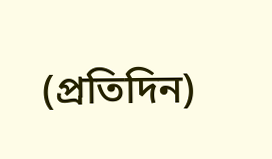(প্রতিদিন)